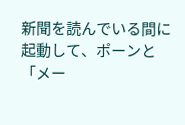新聞を読んでいる間に起動して、ポーンと「メー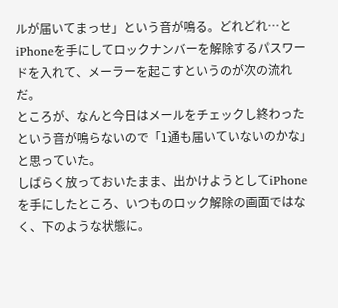ルが届いてまっせ」という音が鳴る。どれどれ…とiPhoneを手にしてロックナンバーを解除するパスワードを入れて、メーラーを起こすというのが次の流れだ。
ところが、なんと今日はメールをチェックし終わったという音が鳴らないので「1通も届いていないのかな」と思っていた。
しばらく放っておいたまま、出かけようとしてiPhoneを手にしたところ、いつものロック解除の画面ではなく、下のような状態に。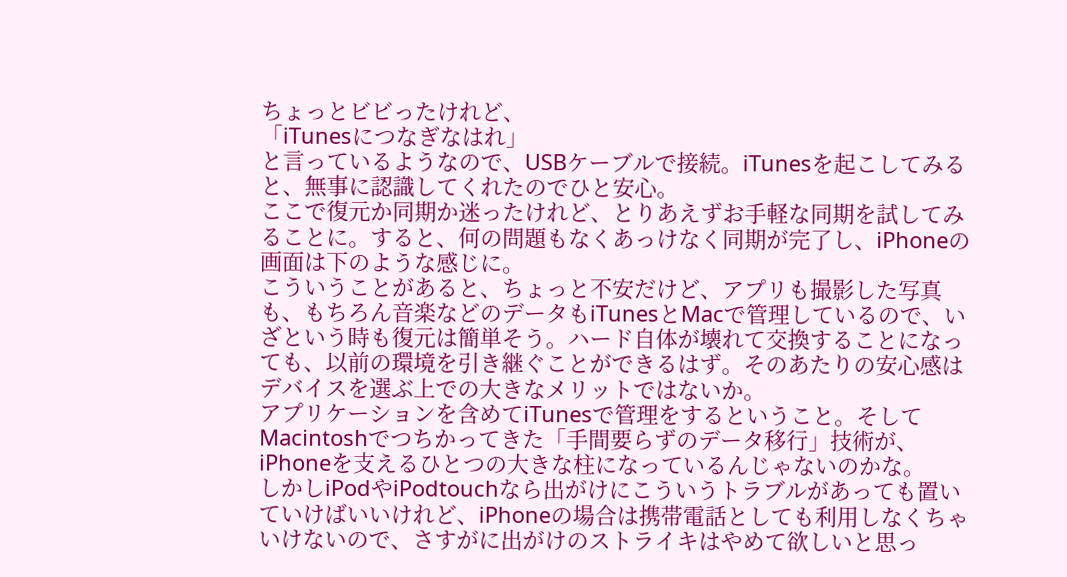ちょっとビビったけれど、
「iTunesにつなぎなはれ」
と言っているようなので、USBケーブルで接続。iTunesを起こしてみると、無事に認識してくれたのでひと安心。
ここで復元か同期か迷ったけれど、とりあえずお手軽な同期を試してみることに。すると、何の問題もなくあっけなく同期が完了し、iPhoneの画面は下のような感じに。
こういうことがあると、ちょっと不安だけど、アプリも撮影した写真も、もちろん音楽などのデータもiTunesとMacで管理しているので、いざという時も復元は簡単そう。ハード自体が壊れて交換することになっても、以前の環境を引き継ぐことができるはず。そのあたりの安心感はデバイスを選ぶ上での大きなメリットではないか。
アプリケーションを含めてiTunesで管理をするということ。そしてMacintoshでつちかってきた「手間要らずのデータ移行」技術が、iPhoneを支えるひとつの大きな柱になっているんじゃないのかな。
しかしiPodやiPodtouchなら出がけにこういうトラブルがあっても置いていけばいいけれど、iPhoneの場合は携帯電話としても利用しなくちゃいけないので、さすがに出がけのストライキはやめて欲しいと思っ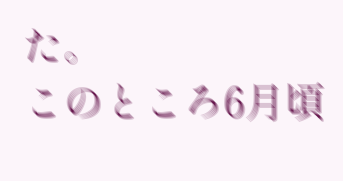た。
このところ6月頃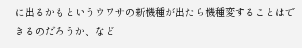に出るかもというウワサの新機種が出たら機種変することはできるのだろうか、など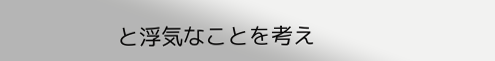と浮気なことを考え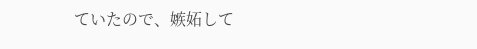ていたので、嫉妬して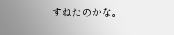すねたのかな。